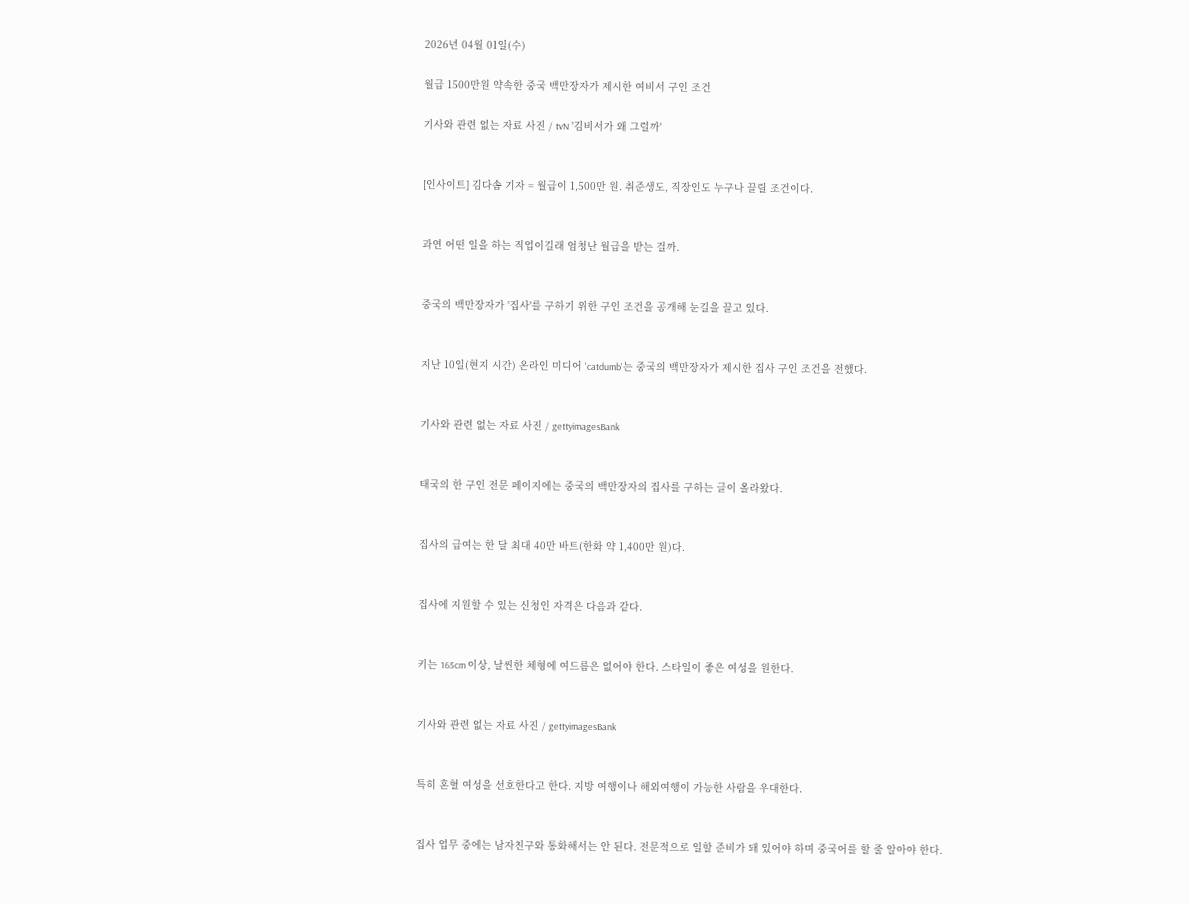2026년 04월 01일(수)

월급 1500만원 약속한 중국 백만장자가 제시한 여비서 구인 조건

기사와 관련 없는 자료 사진 / tvN '김비서가 왜 그럴까'


[인사이트] 김다솜 기자 = 월급이 1,500만 원. 취준생도, 직장인도 누구나 끌릴 조건이다.


과연 어떤 일을 하는 직업이길래 엄청난 월급을 받는 걸까.


중국의 백만장자가 '집사'를 구하기 위한 구인 조건을 공개해 눈길을 끌고 있다.


지난 10일(현지 시간) 온라인 미디어 'catdumb'는 중국의 백만장자가 제시한 집사 구인 조건을 전했다.


기사와 관련 없는 자료 사진 / gettyimagesBank


태국의 한 구인 전문 페이지에는 중국의 백만장자의 집사를 구하는 글이 올라왔다.


집사의 급여는 한 달 최대 40만 바트(한화 약 1,400만 원)다.


집사에 지원할 수 있는 신청인 자격은 다음과 같다.


키는 165cm 이상, 날씬한 체형에 여드름은 없어야 한다. 스타일이 좋은 여성을 원한다.


기사와 관련 없는 자료 사진 / gettyimagesBank


특히 혼혈 여성을 선호한다고 한다. 지방 여행이나 해외여행이 가능한 사람을 우대한다.


집사 업무 중에는 남자친구와 통화해서는 안 된다. 전문적으로 일할 준비가 돼 있어야 하며 중국어를 할 줄 알아야 한다.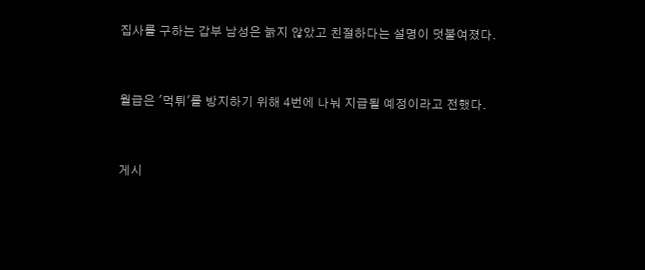집사를 구하는 갑부 남성은 늙지 않았고 친절하다는 설명이 덧붙여졌다.


월급은 '먹튀'를 방지하기 위해 4번에 나눠 지급될 예정이라고 전했다.


게시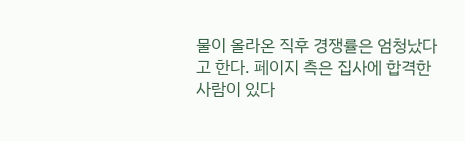물이 올라온 직후 경쟁률은 엄청났다고 한다. 페이지 측은 집사에 합격한 사람이 있다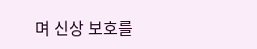며 신상 보호를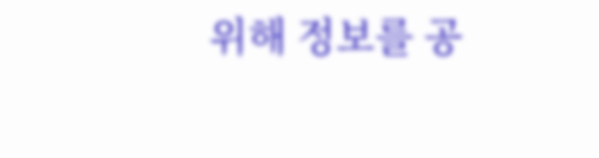위해 정보를 공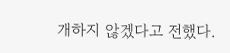개하지 않겠다고 전했다.